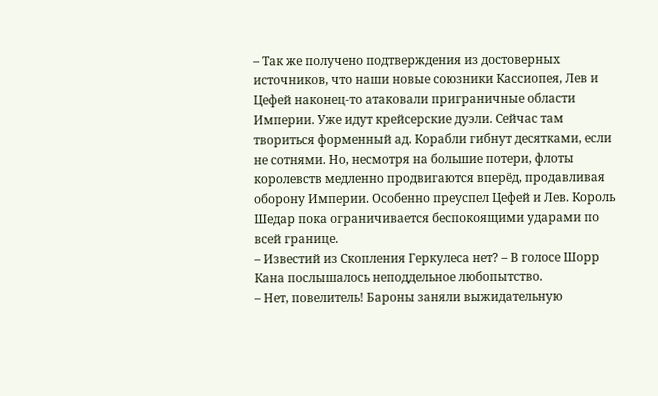– Так же получено подтверждения из достоверных источников, что наши новые союзники Кассиопея, Лев и Цефей наконец-то атаковали приграничные области Империи. Уже идут крейсерские дуэли. Сейчас там твориться форменный ад. Корабли гибнут десятками, если не сотнями. Но, несмотря на большие потери, флоты королевств медленно продвигаются вперёд, продавливая оборону Империи. Особенно преуспел Цефей и Лев. Король Шедар пока ограничивается беспокоящими ударами по всей границе.
– Известий из Скопления Геркулеса нет? – В голосе Шорр Кана послышалось неподдельное любопытство.
– Нет, повелитель! Бароны заняли выжидательную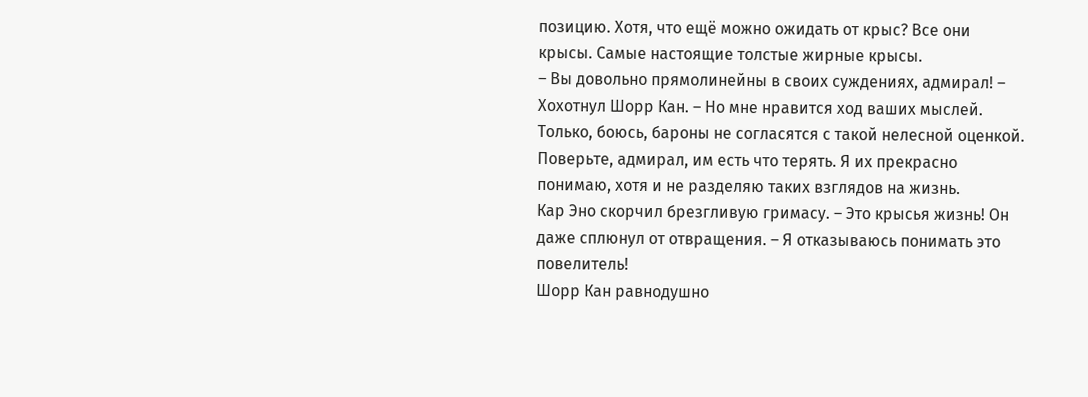позицию. Хотя, что ещё можно ожидать от крыс? Все они крысы. Самые настоящие толстые жирные крысы.
– Вы довольно прямолинейны в своих суждениях, адмирал! – Хохотнул Шорр Кан. – Но мне нравится ход ваших мыслей. Только, боюсь, бароны не согласятся с такой нелесной оценкой. Поверьте, адмирал, им есть что терять. Я их прекрасно понимаю, хотя и не разделяю таких взглядов на жизнь.
Кар Эно скорчил брезгливую гримасу. – Это крысья жизнь! Он даже сплюнул от отвращения. – Я отказываюсь понимать это повелитель!
Шорр Кан равнодушно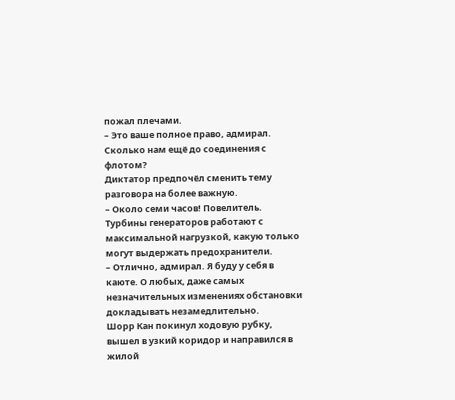пожал плечами.
– Это ваше полное право, адмирал. Сколько нам ещё до соединения с флотом?
Диктатор предпочёл сменить тему разговора на более важную.
– Около семи часов! Повелитель. Турбины генераторов работают с максимальной нагрузкой, какую только могут выдержать предохранители.
– Отлично, адмирал. Я буду у себя в каюте. О любых, даже самых незначительных изменениях обстановки докладывать незамедлительно.
Шорр Кан покинул ходовую рубку, вышел в узкий коридор и направился в жилой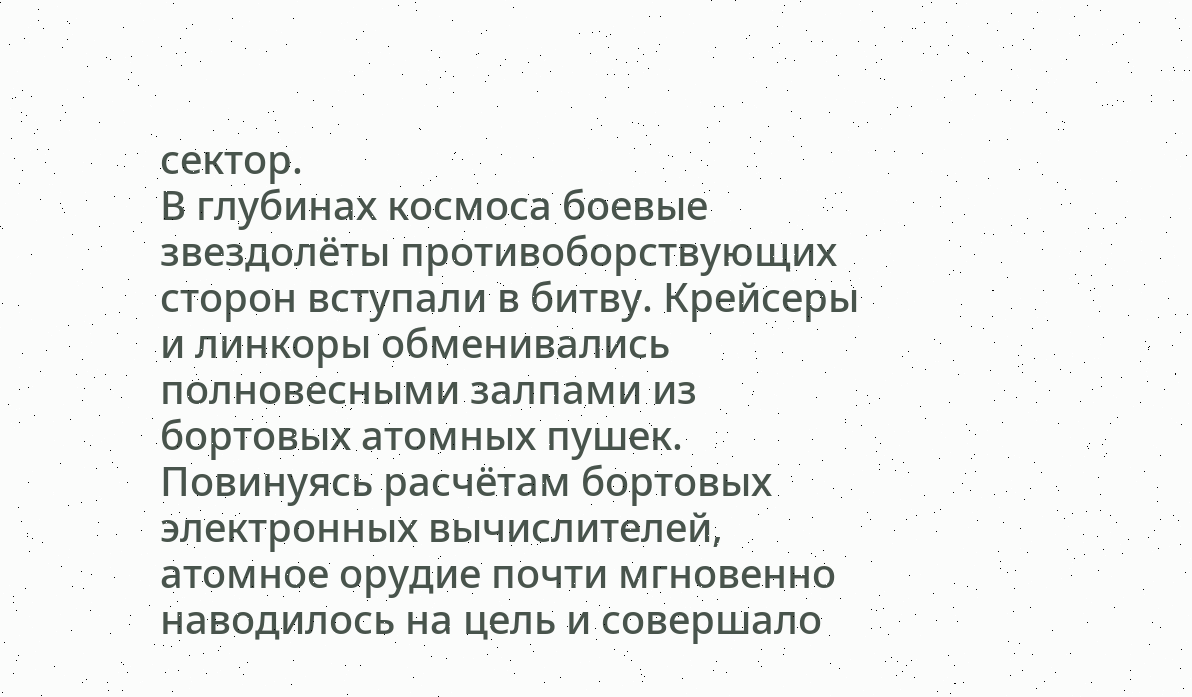сектор.
В глубинах космоса боевые звездолёты противоборствующих сторон вступали в битву. Крейсеры и линкоры обменивались полновесными залпами из бортовых атомных пушек. Повинуясь расчётам бортовых электронных вычислителей, атомное орудие почти мгновенно наводилось на цель и совершало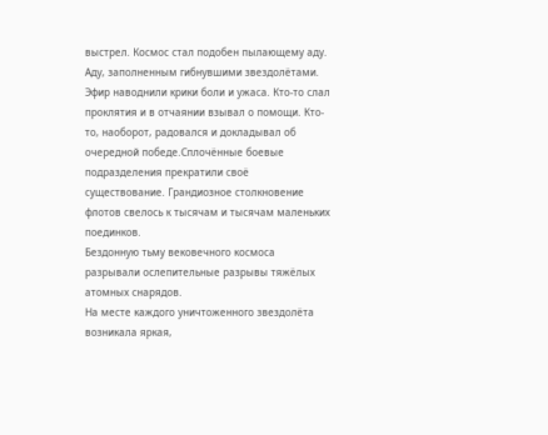выстрел. Космос стал подобен пылающему аду. Аду, заполненным гибнувшими звездолётами. Эфир наводнили крики боли и ужаса. Кто-то слал проклятия и в отчаянии взывал о помощи. Кто-то, наоборот, радовался и докладывал об очередной победе.Сплочённые боевые подразделения прекратили своё существование. Грандиозное столкновение флотов свелось к тысячам и тысячам маленьких поединков.
Бездонную тьму вековечного космоса разрывали ослепительные разрывы тяжёлых атомных снарядов.
На месте каждого уничтоженного звездолёта возникала яркая,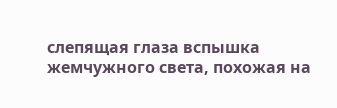слепящая глаза вспышка жемчужного света, похожая на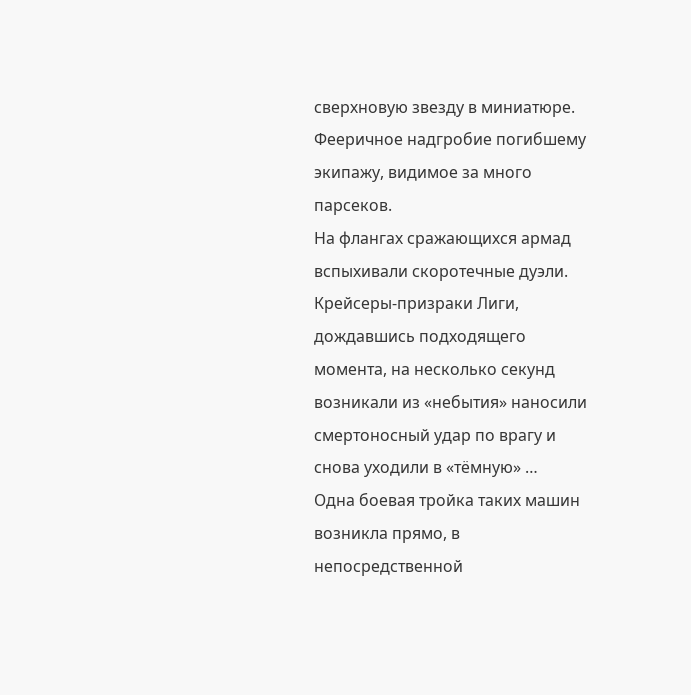сверхновую звезду в миниатюре. Фееричное надгробие погибшему экипажу, видимое за много парсеков.
На флангах сражающихся армад вспыхивали скоротечные дуэли. Крейсеры-призраки Лиги, дождавшись подходящего момента, на несколько секунд возникали из «небытия» наносили смертоносный удар по врагу и снова уходили в «тёмную» …
Одна боевая тройка таких машин возникла прямо, в непосредственной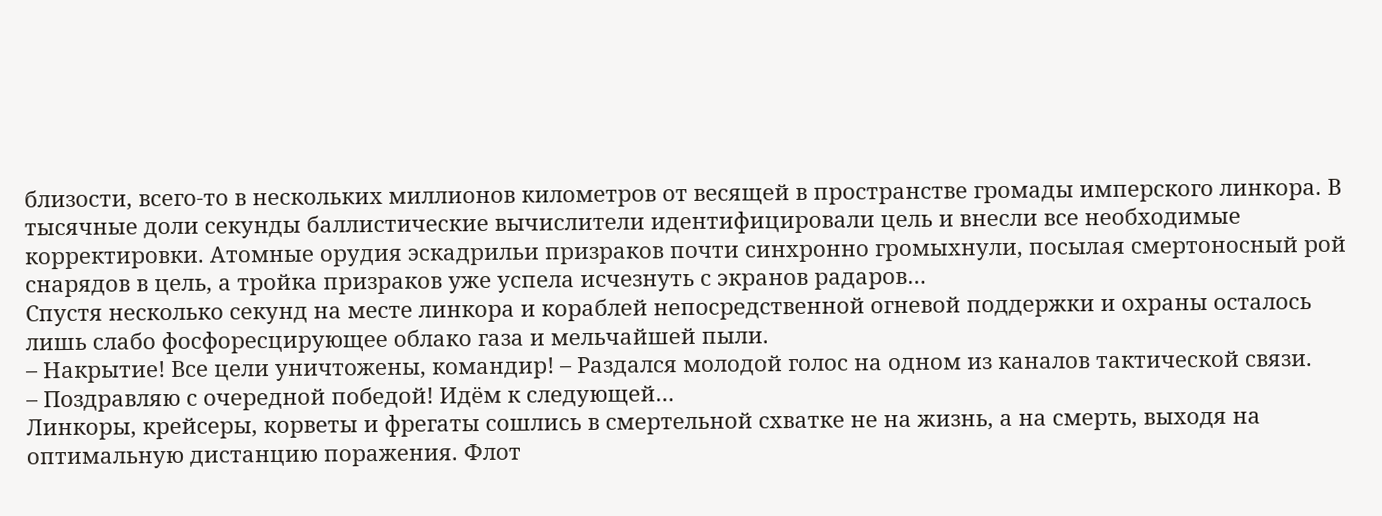близости, всего-то в нескольких миллионов километров от весящей в пространстве громады имперского линкора. В тысячные доли секунды баллистические вычислители идентифицировали цель и внесли все необходимые корректировки. Атомные орудия эскадрильи призраков почти синхронно громыхнули, посылая смертоносный рой снарядов в цель, а тройка призраков уже успела исчезнуть с экранов радаров…
Спустя несколько секунд на месте линкора и кораблей непосредственной огневой поддержки и охраны осталось лишь слабо фосфоресцирующее облако газа и мельчайшей пыли.
– Накрытие! Все цели уничтожены, командир! – Раздался молодой голос на одном из каналов тактической связи.
– Поздравляю с очередной победой! Идём к следующей…
Линкоры, крейсеры, корветы и фрегаты сошлись в смертельной схватке не на жизнь, а на смерть, выходя на оптимальную дистанцию поражения. Флот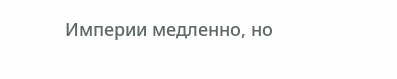Империи медленно, но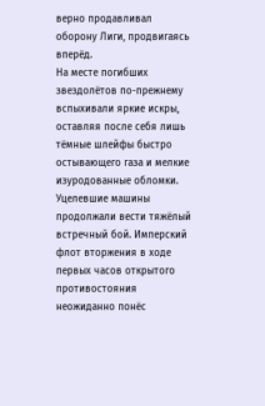верно продавливал оборону Лиги, продвигаясь вперёд.
На месте погибших звездолётов по-прежнему вспыхивали яркие искры, оставляя после себя лишь тёмные шлейфы быстро остывающего газа и мелкие изуродованные обломки. Уцелевшие машины продолжали вести тяжёлый встречный бой. Имперский флот вторжения в ходе первых часов открытого противостояния неожиданно понёс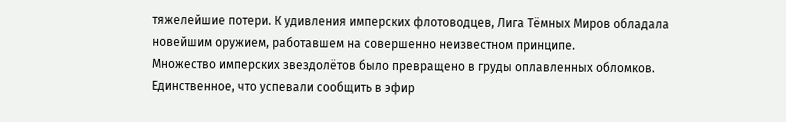тяжелейшие потери. К удивления имперских флотоводцев, Лига Тёмных Миров обладала новейшим оружием, работавшем на совершенно неизвестном принципе.
Множество имперских звездолётов было превращено в груды оплавленных обломков. Единственное, что успевали сообщить в эфир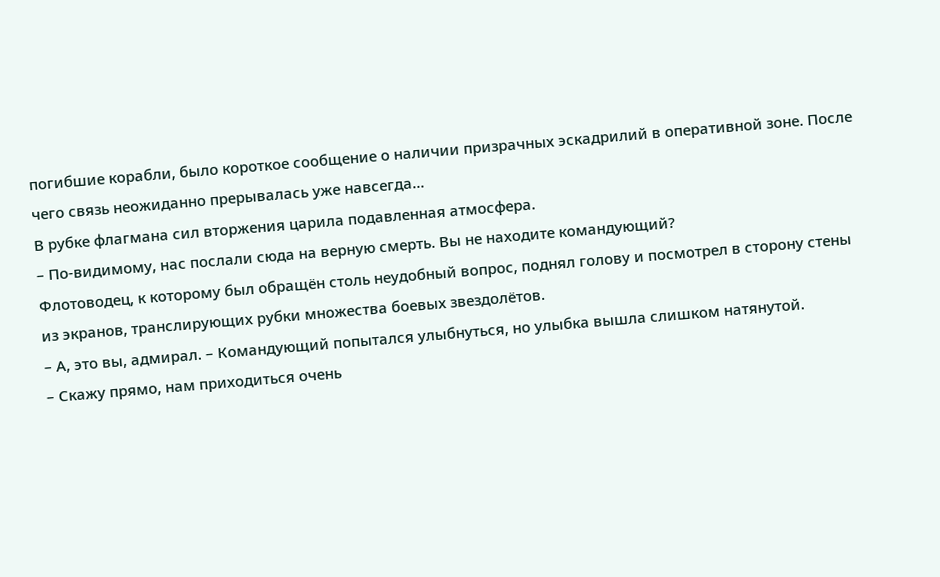погибшие корабли, было короткое сообщение о наличии призрачных эскадрилий в оперативной зоне. После чего связь неожиданно прерывалась уже навсегда…
В рубке флагмана сил вторжения царила подавленная атмосфера.
– По-видимому, нас послали сюда на верную смерть. Вы не находите командующий?
Флотоводец, к которому был обращён столь неудобный вопрос, поднял голову и посмотрел в сторону стены из экранов, транслирующих рубки множества боевых звездолётов.
– А, это вы, адмирал. – Командующий попытался улыбнуться, но улыбка вышла слишком натянутой.
– Скажу прямо, нам приходиться очень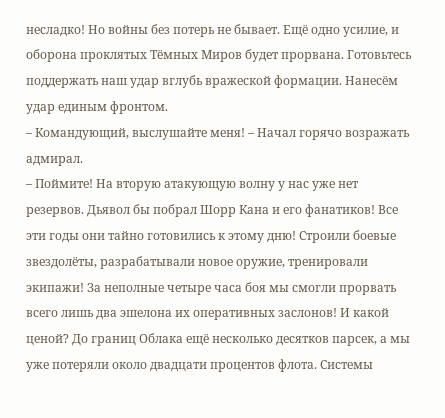несладко! Но войны без потерь не бывает. Ещё одно усилие, и оборона проклятых Тёмных Миров будет прорвана. Готовьтесь поддержать наш удар вглубь вражеской формации. Нанесём удар единым фронтом.
– Командующий, выслушайте меня! – Начал горячо возражать адмирал.
– Поймите! На вторую атакующую волну у нас уже нет резервов. Дьявол бы побрал Шорр Кана и его фанатиков! Все эти годы они тайно готовились к этому дню! Строили боевые звездолёты, разрабатывали новое оружие, тренировали экипажи! За неполные четыре часа боя мы смогли прорвать всего лишь два эшелона их оперативных заслонов! И какой ценой? До границ Облака ещё несколько десятков парсек, а мы уже потеряли около двадцати процентов флота. Системы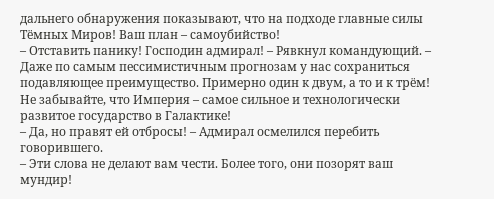дальнего обнаружения показывают, что на подходе главные силы Тёмных Миров! Ваш план – самоубийство!
– Отставить панику! Господин адмирал! – Рявкнул командующий. – Даже по самым пессимистичным прогнозам у нас сохраниться подавляющее преимущество. Примерно один к двум, а то и к трём! Не забывайте, что Империя – самое сильное и технологически развитое государство в Галактике!
– Да, но правят ей отбросы! – Адмирал осмелился перебить говорившего.
– Эти слова не делают вам чести. Более того, они позорят ваш мундир!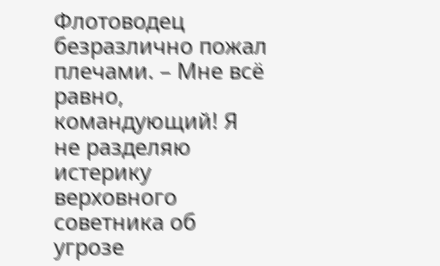Флотоводец безразлично пожал плечами. – Мне всё равно, командующий! Я не разделяю истерику верховного советника об угрозе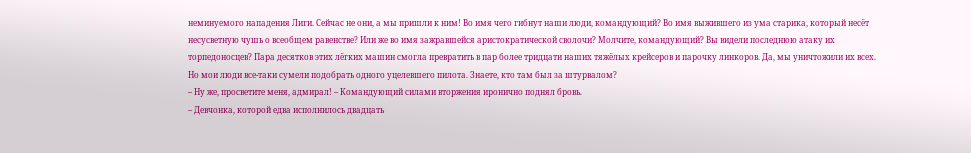неминуемого нападения Лиги. Сейчас не они, а мы пришли к ним! Во имя чего гибнут наши люди, командующий? Во имя выжившего из ума старика, который несёт несусветную чушь о всеобщем равенстве? Или же во имя зажравшейся аристократической сволочи? Молчите, командующий? Вы видели последнюю атаку их торпедоносцев? Пара десятков этих лёгких машин смогла превратить в пар более тридцати наших тяжёлых крейсеров и парочку линкоров. Да, мы уничтожили их всех. Но мои люди все-таки сумели подобрать одного уцелевшего пилота. Знаете, кто там был за штурвалом?
– Ну же, просветите меня, адмирал! – Командующий силами вторжения иронично поднял бровь.
– Девчонка, которой едва исполнилось двадцать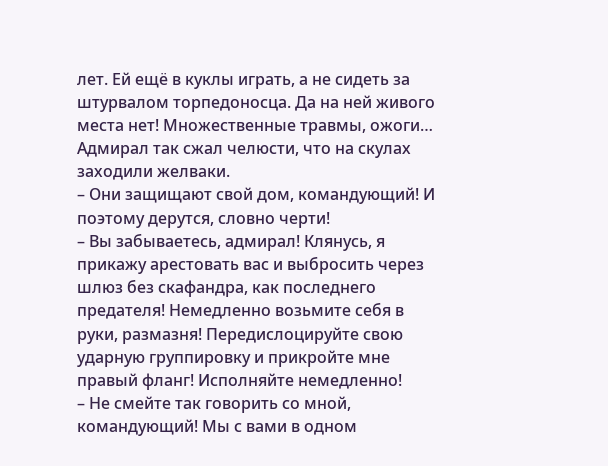лет. Ей ещё в куклы играть, а не сидеть за штурвалом торпедоносца. Да на ней живого места нет! Множественные травмы, ожоги…
Адмирал так сжал челюсти, что на скулах заходили желваки.
– Они защищают свой дом, командующий! И поэтому дерутся, словно черти!
– Вы забываетесь, адмирал! Клянусь, я прикажу арестовать вас и выбросить через шлюз без скафандра, как последнего предателя! Немедленно возьмите себя в руки, размазня! Передислоцируйте свою ударную группировку и прикройте мне правый фланг! Исполняйте немедленно!
– Не смейте так говорить со мной, командующий! Мы с вами в одном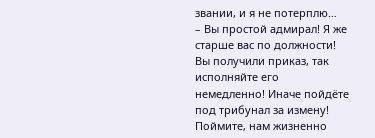звании, и я не потерплю…
– Вы простой адмирал! Я же старше вас по должности! Вы получили приказ, так исполняйте его немедленно! Иначе пойдёте под трибунал за измену! Поймите, нам жизненно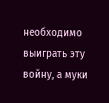необходимо выиграть эту войну, а муки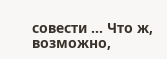совести … Что ж, возможно,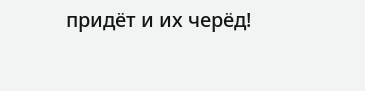придёт и их черёд!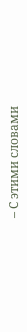– С этими словами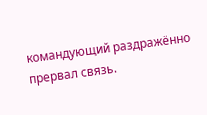командующий раздражённо прервал связь.